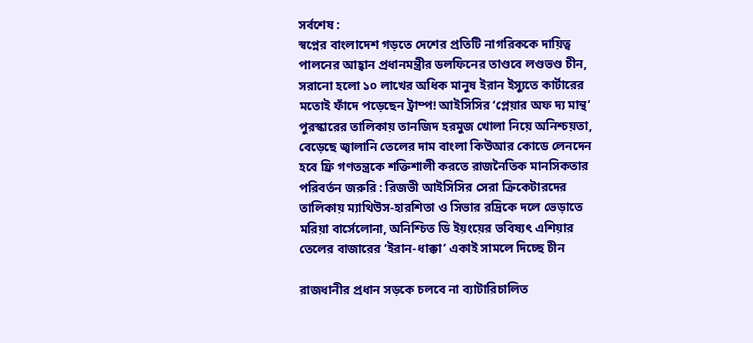সর্বশেষ :
স্বপ্নের বাংলাদেশ গড়তে দেশের প্রতিটি নাগরিককে দায়িত্ব পালনের আহ্বান প্রধানমন্ত্রীর ডলফিনের তাণ্ডবে লণ্ডভণ্ড চীন, সরানো হলো ১০ লাখের ‍অধিক মানুষ ইরান ইস্যুতে কার্টারের মতোই ফাঁদে পড়েছেন ট্রাম্প! আইসিসির ‘প্লেয়ার অফ দ্য মান্থ’ পুরস্কারের তালিকায় তানজিদ হরমুজ খোলা নিয়ে অনিশ্চয়তা, বেড়েছে জ্বালানি তেলের দাম বাংলা কিউআর কোডে লেনদেন হবে ফ্রি গণতন্ত্রকে শক্তিশালী করতে রাজনৈতিক মানসিকতার পরিবর্তন জরুরি : রিজভী আইসিসির সেরা ক্রিকেটারদের তালিকায় ম্যাথিউস-হারশিতা ও সিভার রদ্রিকে দলে ভেড়াতে মরিয়া বার্সেলোনা, অনিশ্চিত ডি ইয়ংয়ের ভবিষ্যৎ এশিয়ার তেলের বাজারের ‘ইরান-ধাক্কা’ একাই সামলে দিচ্ছে চীন

রাজধানীর প্রধান সড়কে চলবে না ব্যাটারিচালিত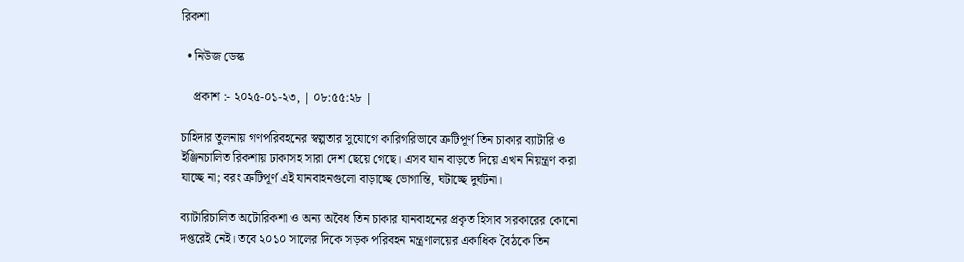রিকশা

  • নিউজ ডেস্ক

    প্রকাশ :- ২০২৫-০১-২৩, | ০৮:৫৫:২৮ |

চাহিদার তুলনায় গণপরিবহনের স্বল্পতার সুযোগে কারিগরিভাবে ত্রুটিপূর্ণ তিন চাকার ব্যাটারি ও ইঞ্জিনচালিত রিকশায় ঢাকাসহ সারা দেশ ছেয়ে গেছে। এসব যান বাড়তে দিয়ে এখন নিয়ন্ত্রণ করা যাচ্ছে না; বরং ত্রুটিপূর্ণ এই যানবাহনগুলো বাড়াচ্ছে ভোগান্তি, ঘটাচ্ছে দুর্ঘটনা।

ব্যাটারিচালিত অটোরিকশা ও অন্য অবৈধ তিন চাকার যানবাহনের প্রকৃত হিসাব সরকারের কোনো দপ্তরেই নেই। তবে ২০১০ সালের দিকে সড়ক পরিবহন মন্ত্রণালয়ের একাধিক বৈঠকে তিন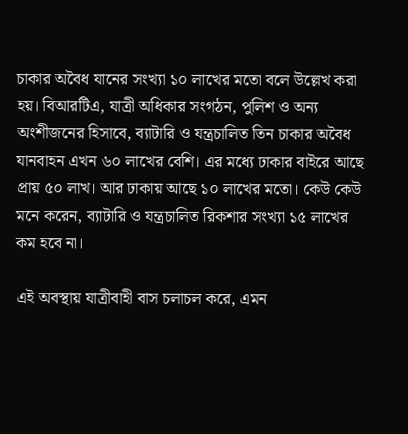চাকার অবৈধ যানের সংখ্যা ১০ লাখের মতো বলে উল্লেখ করা হয়। বিআরটিএ, যাত্রী অধিকার সংগঠন, পুলিশ ও অন্য অংশীজনের হিসাবে, ব্যাটারি ও যন্ত্রচালিত তিন চাকার অবৈধ যানবাহন এখন ৬০ লাখের বেশি। এর মধ্যে ঢাকার বাইরে আছে প্রায় ৫০ লাখ। আর ঢাকায় আছে ১০ লাখের মতো। কেউ কেউ মনে করেন, ব্যাটারি ও যন্ত্রচালিত রিকশার সংখ্যা ১৫ লাখের কম হবে না।

এই অবস্থায় যাত্রীবাহী বাস চলাচল করে, এমন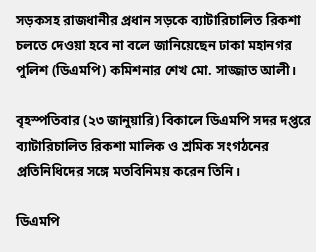সড়কসহ রাজধানীর প্রধান সড়কে ব্যাটারিচালিত রিকশা চলতে দেওয়া হবে না বলে জানিয়েছেন ঢাকা মহানগর পুলিশ (ডিএমপি) কমিশনার শেখ মো. সাজ্জাত আলী।

বৃহস্পতিবার (২৩ জানুয়ারি) বিকালে ডিএমপি সদর দপ্তরে ব্যাটারিচালিত রিকশা মালিক ও শ্রমিক সংগঠনের প্রতিনিধিদের সঙ্গে মতবিনিময় করেন তিনি।

ডিএমপি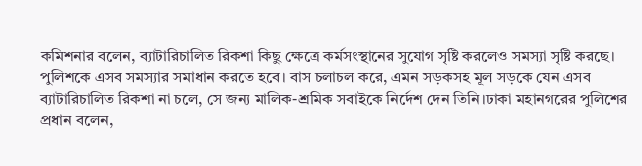কমিশনার বলেন, ব্যাটারিচালিত রিকশা কিছু ক্ষেত্রে কর্মসংস্থানের সুযোগ সৃষ্টি করলেও সমস্যা সৃষ্টি করছে। পুলিশকে এসব সমস্যার সমাধান করতে হবে। বাস চলাচল করে, এমন সড়কসহ মূল সড়কে যেন এসব ব্যাটারিচালিত রিকশা না চলে, সে জন্য মালিক-শ্রমিক সবাইকে নির্দেশ দেন তিনি।ঢাকা মহানগরের পুলিশের প্রধান বলেন,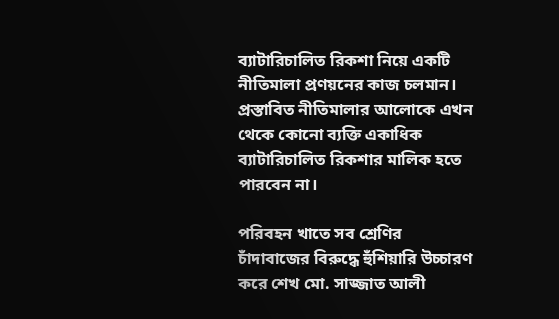ব্যাটারিচালিত রিকশা নিয়ে একটি নীতিমালা প্রণয়নের কাজ চলমান। প্রস্তাবিত নীতিমালার আলোকে এখন থেকে কোনো ব্যক্তি একাধিক ব্যাটারিচালিত রিকশার মালিক হতে পারবেন না।

পরিবহন খাতে সব শ্রেণির চাঁদাবাজের বিরুদ্ধে হুঁশিয়ারি উচ্চারণ করে শেখ মো. সাজ্জাত আলী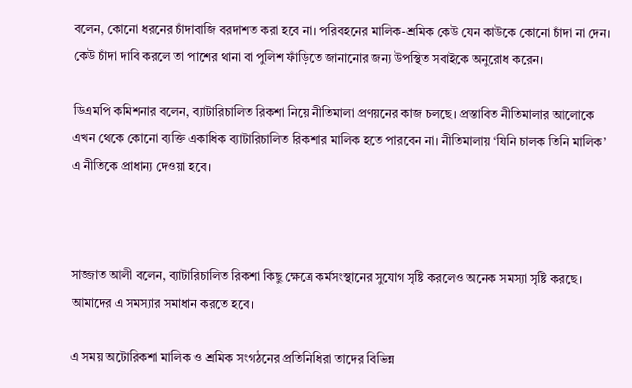বলেন, কোনো ধরনের চাঁদাবাজি বরদাশত করা হবে না। পরিবহনের মালিক-শ্রমিক কেউ যেন কাউকে কোনো চাঁদা না দেন। কেউ চাঁদা দাবি করলে তা পাশের থানা বা পুলিশ ফাঁড়িতে জানানোর জন্য উপস্থিত সবাইকে অনুরোধ করেন।

ডিএমপি কমিশনার বলেন, ব্যাটারিচালিত রিকশা নিয়ে নীতিমালা প্রণয়নের কাজ চলছে। প্রস্তাবিত নীতিমালার আলোকে এখন থেকে কোনো ব্যক্তি একাধিক ব্যাটারিচালিত রিকশার মালিক হতে পারবেন না। নীতিমালায় ‘যিনি চালক তিনি মালিক’ এ নীতিকে প্রাধান্য দেওয়া হবে।



সাজ্জাত আলী বলেন, ব্যাটারিচালিত রিকশা কিছু ক্ষেত্রে কর্মসংস্থানের সুযোগ সৃষ্টি করলেও অনেক সমস্যা সৃষ্টি করছে। আমাদের এ সমস্যার সমাধান করতে হবে।

এ সময় অটোরিকশা মালিক ও শ্রমিক সংগঠনের প্রতিনিধিরা তাদের বিভিন্ন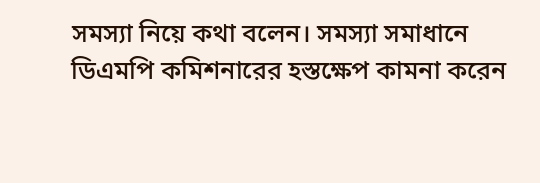সমস্যা নিয়ে কথা বলেন। সমস্যা সমাধানে ডিএমপি কমিশনারের হস্তক্ষেপ কামনা করেন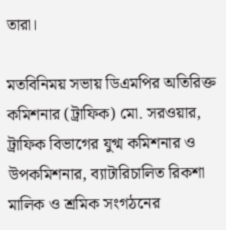তারা।

মতবিনিময় সভায় ডিএমপির অতিরিক্ত কমিশনার (ট্রাফিক) মো. সরওয়ার, ট্রাফিক বিভাগের যুগ্ম কমিশনার ও উপকমিশনার, ব্যাটারিচালিত রিকশা মালিক ও শ্রমিক সংগঠনের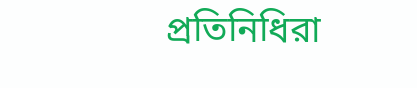প্রতিনিধিরা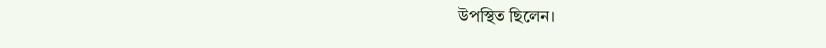উপস্থিত ছিলেন।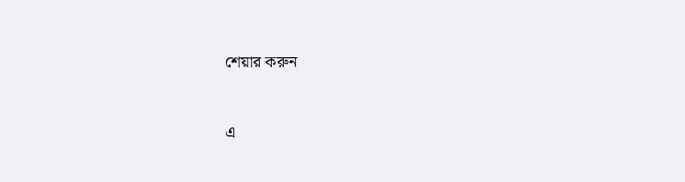শেয়ার করুন



এ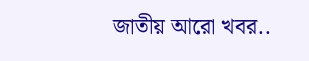জাতীয় আরো খবর..